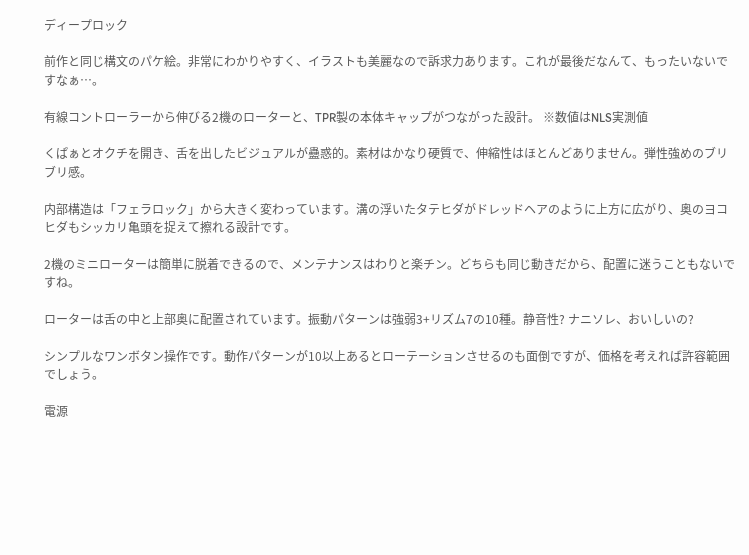ディープロック

前作と同じ構文のパケ絵。非常にわかりやすく、イラストも美麗なので訴求力あります。これが最後だなんて、もったいないですなぁ…。

有線コントローラーから伸びる2機のローターと、TPR製の本体キャップがつながった設計。 ※数値はNLS実測値

くぱぁとオクチを開き、舌を出したビジュアルが蠱惑的。素材はかなり硬質で、伸縮性はほとんどありません。弾性強めのブリブリ感。

内部構造は「フェラロック」から大きく変わっています。溝の浮いたタテヒダがドレッドヘアのように上方に広がり、奥のヨコヒダもシッカリ亀頭を捉えて擦れる設計です。

2機のミニローターは簡単に脱着できるので、メンテナンスはわりと楽チン。どちらも同じ動きだから、配置に迷うこともないですね。

ローターは舌の中と上部奥に配置されています。振動パターンは強弱3+リズム7の10種。静音性? ナニソレ、おいしいの?

シンプルなワンボタン操作です。動作パターンが10以上あるとローテーションさせるのも面倒ですが、価格を考えれば許容範囲でしょう。

電源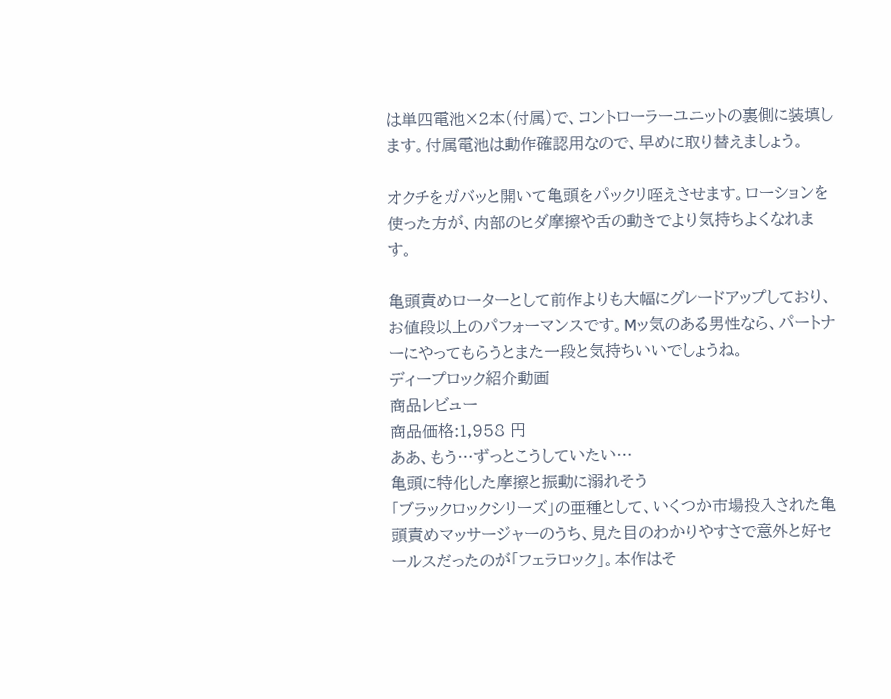は単四電池×2本(付属)で、コントローラーユニットの裏側に装填します。付属電池は動作確認用なので、早めに取り替えましょう。

オクチをガバッと開いて亀頭をパックリ咥えさせます。ローションを使った方が、内部のヒダ摩擦や舌の動きでより気持ちよくなれます。

亀頭責めローターとして前作よりも大幅にグレードアップしており、お値段以上のパフォーマンスです。Mッ気のある男性なら、パートナーにやってもらうとまた一段と気持ちいいでしょうね。
ディープロック紹介動画
商品レビュー
商品価格:1,958 円
ああ、もう…ずっとこうしていたい…
亀頭に特化した摩擦と振動に溺れそう
「ブラックロックシリーズ」の亜種として、いくつか市場投入された亀頭責めマッサージャーのうち、見た目のわかりやすさで意外と好セールスだったのが「フェラロック」。本作はそ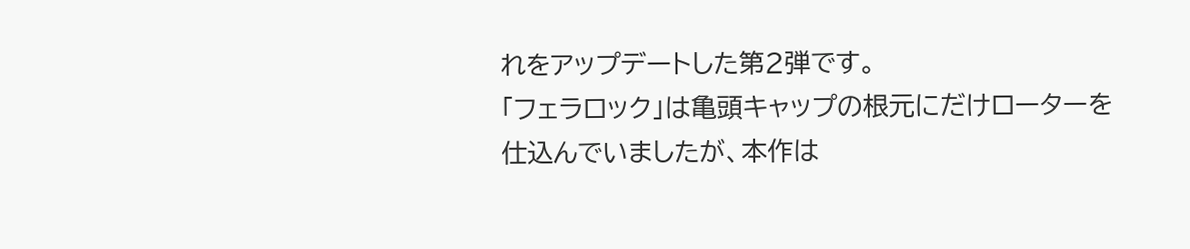れをアップデートした第2弾です。
「フェラロック」は亀頭キャップの根元にだけローターを仕込んでいましたが、本作は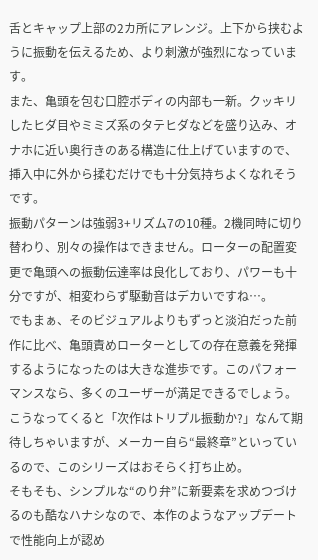舌とキャップ上部の2カ所にアレンジ。上下から挟むように振動を伝えるため、より刺激が強烈になっています。
また、亀頭を包む口腔ボディの内部も一新。クッキリしたヒダ目やミミズ系のタテヒダなどを盛り込み、オナホに近い奥行きのある構造に仕上げていますので、挿入中に外から揉むだけでも十分気持ちよくなれそうです。
振動パターンは強弱3+リズム7の10種。2機同時に切り替わり、別々の操作はできません。ローターの配置変更で亀頭への振動伝達率は良化しており、パワーも十分ですが、相変わらず駆動音はデカいですね…。
でもまぁ、そのビジュアルよりもずっと淡泊だった前作に比べ、亀頭責めローターとしての存在意義を発揮するようになったのは大きな進歩です。このパフォーマンスなら、多くのユーザーが満足できるでしょう。
こうなってくると「次作はトリプル振動か?」なんて期待しちゃいますが、メーカー自ら“最終章”といっているので、このシリーズはおそらく打ち止め。
そもそも、シンプルな“のり弁”に新要素を求めつづけるのも酷なハナシなので、本作のようなアップデートで性能向上が認め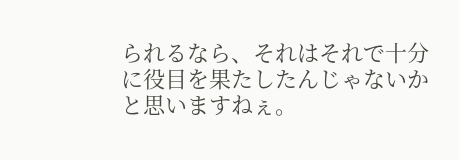られるなら、それはそれで十分に役目を果たしたんじゃないかと思いますねぇ。